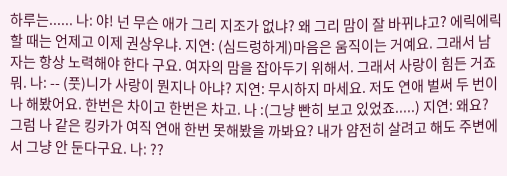하루는...... 나: 야! 넌 무슨 애가 그리 지조가 없냐? 왜 그리 맘이 잘 바뀌냐고? 에릭에릭 할 때는 언제고 이제 권상우냐. 지연: (심드렁하게)마음은 움직이는 거예요. 그래서 남자는 항상 노력해야 한다 구요. 여자의 맘을 잡아두기 위해서. 그래서 사랑이 힘든 거죠 뭐. 나: -- (풋)니가 사랑이 뭔지나 아냐? 지연: 무시하지 마세요. 저도 연애 벌써 두 번이나 해봤어요. 한번은 차이고 한번은 차고. 나 :(그냥 빤히 보고 있었죠.....) 지연: 왜요? 그럼 나 같은 킹카가 여직 연애 한번 못해봤을 까봐요? 내가 얌전히 살려고 해도 주변에서 그냥 안 둔다구요. 나: ??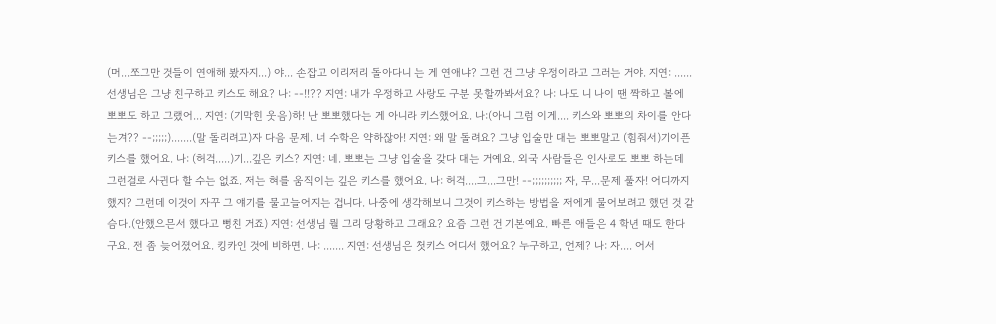(머...쪼그만 것들이 연애해 봤자지...) 야... 손잡고 이리저리 돌아다니 는 게 연애냐? 그런 건 그냥 우정이라고 그러는 거야. 지연: ...... 선생님은 그냥 친구하고 키스도 해요? 나: --!!?? 지연: 내가 우정하고 사랑도 구분 못할까봐서요? 나: 나도 니 나이 땐 짝하고 볼에 뽀뽀도 하고 그랬어... 지연: (기막힌 웃음)하! 난 뽀뽀했다는 게 아니라 키스했어요. 나:(아니 그럼 이게.... 키스와 뽀뽀의 차이를 안다는겨?? --;;;;;).......(말 돌리려고)자 다음 문제. 너 수학은 약하잖아! 지연: 왜 말 돌려요? 그냥 입술만 대는 뽀뽀말고 (힘줘서)기이픈 키스를 했어요. 나: (허걱.....)기...깊은 키스? 지연: 네. 뽀뽀는 그냥 입술을 갖다 대는 거예요. 외국 사람들은 인사로도 뽀뽀 하는데 그런걸로 사귄다 할 수는 없죠. 저는 혀를 움직이는 깊은 키스를 했어요. 나: 허걱....그...그만! --;;;;;;;;;; 자, 무...문제 풀자! 어디까지 했지? 그런데 이것이 자꾸 그 얘기를 물고늘어지는 겁니다. 나중에 생각해보니 그것이 키스하는 방법을 저에게 물어보려고 했던 것 같슴다.(안했으믄서 했다고 뻥친 거죠) 지연: 선생님 뭘 그리 당황하고 그래요? 요즘 그런 건 기본예요. 빠른 애들은 4 학년 때도 한다구요. 전 좀 늦어졌어요. 킹카인 것에 비하면. 나: ....... 지연: 선생님은 첫키스 어디서 했어요? 누구하고, 언제? 나: 자.... 어서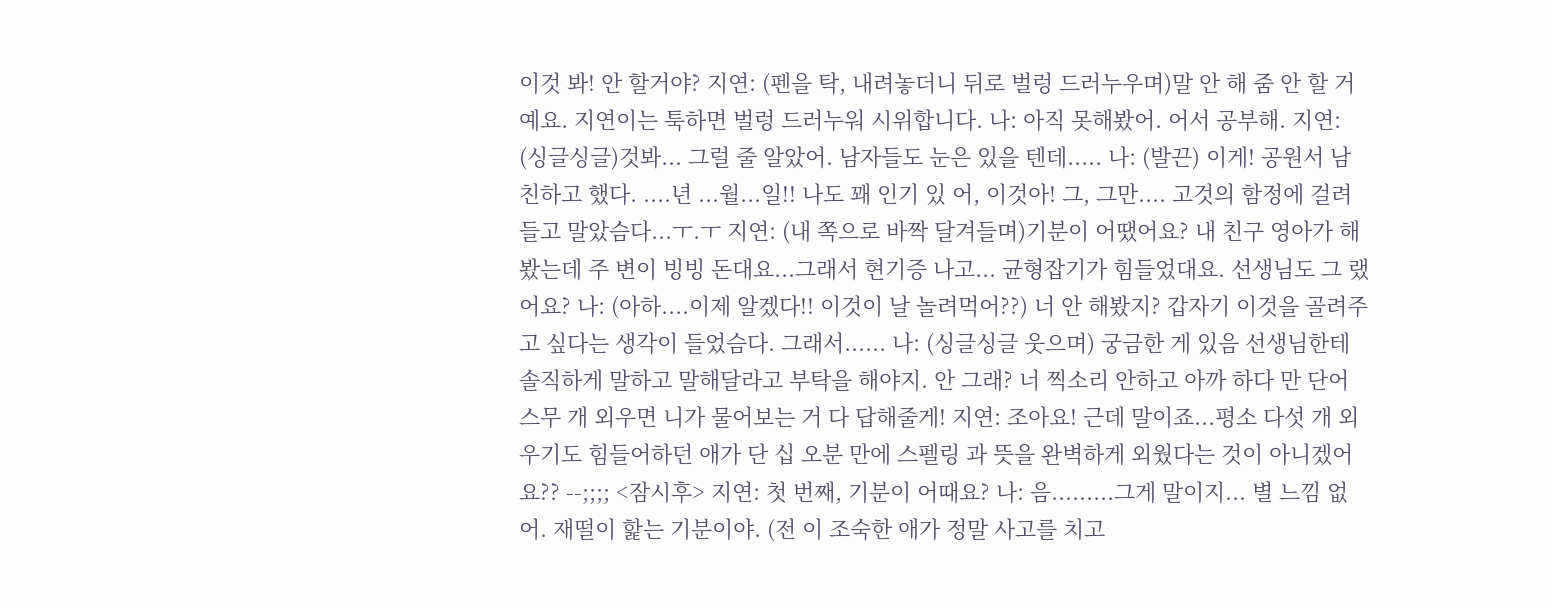이것 봐! 안 할거야? 지연: (펜을 탁, 내려놓더니 뒤로 벌렁 드러누우며)말 안 해 줌 안 할 거예요. 지연이는 툭하면 벌렁 드러누워 시위합니다. 나: 아직 못해봤어. 어서 공부해. 지연: (싱글싱글)것봐... 그럴 줄 알았어. 남자들도 눈은 있을 텐데..... 나: (발끈) 이게! 공원서 남친하고 했다. ....년 ...월...일!! 나도 꽤 인기 있 어, 이것아! 그, 그만.... 고것의 함정에 걸려들고 말았슴다...ㅜ.ㅜ 지연: (내 쪽으로 바짝 달겨들며)기분이 어땠어요? 내 친구 영아가 해봤는데 주 변이 빙빙 돈대요...그래서 현기증 나고... 균형잡기가 힘들었대요. 선생님도 그 랬어요? 나: (아하....이제 알겠다!! 이것이 날 놀려먹어??) 너 안 해봤지? 갑자기 이것을 골려주고 싶다는 생각이 들었슴다. 그래서...... 나: (싱글싱글 웃으며) 궁금한 게 있음 선생님한테 솔직하게 말하고 말해달라고 부탁을 해야지. 안 그래? 너 찍소리 안하고 아까 하다 만 단어 스무 개 외우면 니가 물어보는 거 다 답해줄게! 지연: 조아요! 근데 말이죠...평소 다섯 개 외우기도 힘들어하던 애가 단 십 오분 만에 스펠링 과 뜻을 완벽하게 외웠다는 것이 아니겠어요?? --;;;; <잠시후> 지연: 첫 번째, 기분이 어때요? 나: 음.........그게 말이지... 별 느낌 없어. 재떨이 핥는 기분이야. (전 이 조숙한 애가 정말 사고를 치고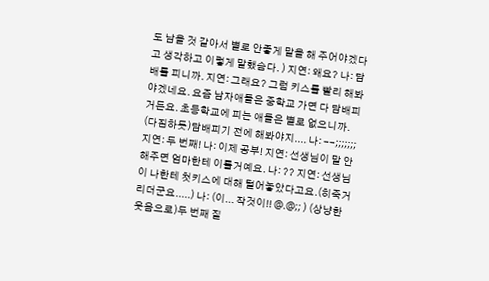도 남을 것 같아서 별로 안좋게 말을 해 주어야겠다고 생각하고 이렇게 말했슴다. ) 지연: 왜요? 나: 담배를 피니까. 지연: 그래요? 그럼 키스를 빨리 해봐야겠네요. 요즘 남자애들은 중학교 가면 다 담배피거든요. 초등학교에 피는 애들은 별로 없으니까. (다짐하듯)담배피기 전에 해봐야지.... 나: --;;;;;;; 지연: 두 번째! 나: 이제 공부! 지연: 선생님이 말 안 해주면 엄마한테 이를거예요. 나: ?? 지연: 선생님이 나한테 첫키스에 대해 털어놓았다고요.(히죽거리더군요.....) 나: (이... 작것이!! @.@;; ) (상냥한 웃음으로)두 번째 질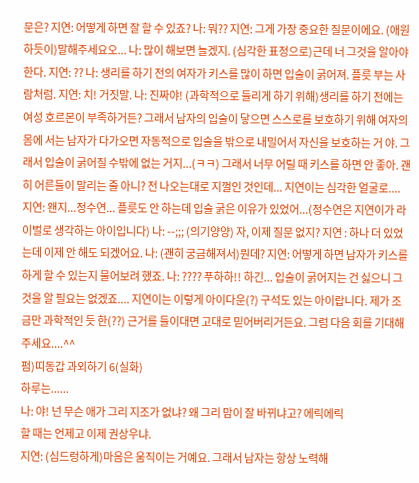문은? 지연: 어떻게 하면 잘 할 수 있죠? 나: 뭐?? 지연: 그게 가장 중요한 질문이에요. (애원하듯이)말해주세요오... 나: 많이 해보면 늘겠지. (심각한 표정으로)근데 너 그것을 알아야 한다. 지연: ?? 나: 생리를 하기 전의 여자가 키스를 많이 하면 입술이 굵어져. 플릇 부는 사람처럼. 지연: 치! 거짓말. 나: 진짜야! (과학적으로 들리게 하기 위해)생리를 하기 전에는 여성 호르몬이 부족하거든? 그래서 남자의 입술이 닿으면 스스로를 보호하기 위해 여자의 몸에 서는 남자가 다가오면 자동적으로 입술을 밖으로 내밀어서 자신을 보호하는 거 야. 그래서 입술이 굵어질 수밖에 없는 거지...(ㅋㅋ) 그래서 너무 어릴 때 키스를 하면 안 좋아. 괜히 어른들이 말리는 줄 아니? 전 나오는대로 지껄인 것인데... 지연이는 심각한 얼굴로.... 지연: 왠지...정수연... 플릇도 안 하는데 입술 굵은 이유가 있었어...(정수연은 지연이가 라이벌로 생각하는 아이입니다) 나: --;;; (의기양양) 자, 이제 질문 없지? 지연 : 하나 더 있었는데 이제 안 해도 되겠어요. 나: (괜히 궁금해져서)뭔데? 지연: 어떻게 하면 남자가 키스를 하게 할 수 있는지 물어보려 했죠. 나: ???? 푸하하!! 하긴... 입술이 굵어지는 건 싫으니 그것을 알 필요는 없겠죠.... 지연이는 이렇게 아이다운(?) 구석도 있는 아이랍니다. 제가 조금만 과학적인 듯 한(??) 근거를 들이대면 고대로 믿어버리거든요. 그럼 다음 회를 기대해주세요....^^
펌)띠동갑 과외하기 6(실화)
하루는......
나: 야! 넌 무슨 애가 그리 지조가 없냐? 왜 그리 맘이 잘 바뀌냐고? 에릭에릭
할 때는 언제고 이제 권상우냐.
지연: (심드렁하게)마음은 움직이는 거예요. 그래서 남자는 항상 노력해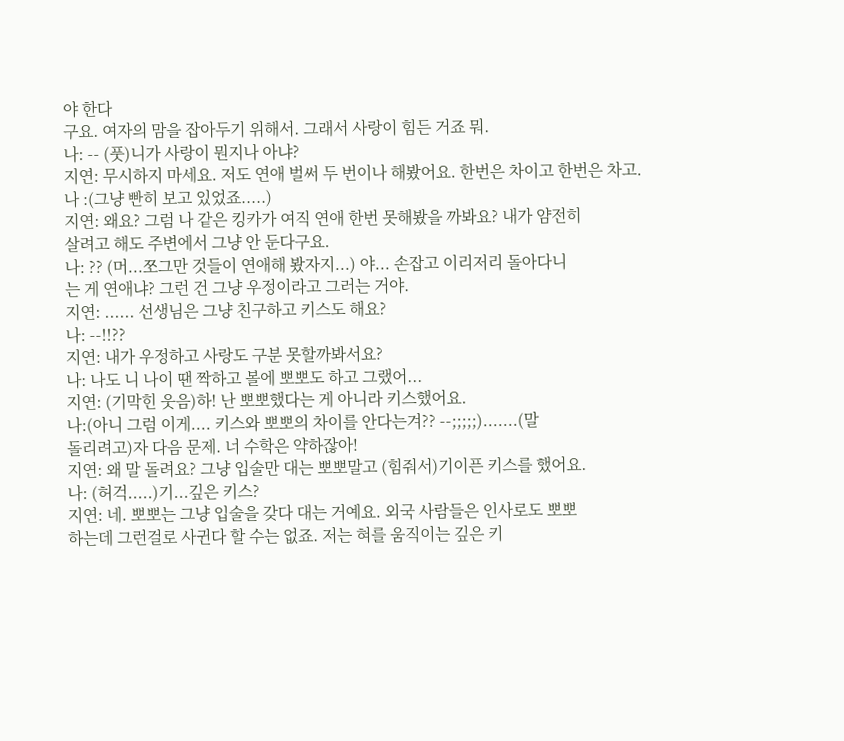야 한다
구요. 여자의 맘을 잡아두기 위해서. 그래서 사랑이 힘든 거죠 뭐.
나: -- (풋)니가 사랑이 뭔지나 아냐?
지연: 무시하지 마세요. 저도 연애 벌써 두 번이나 해봤어요. 한번은 차이고 한번은 차고.
나 :(그냥 빤히 보고 있었죠.....)
지연: 왜요? 그럼 나 같은 킹카가 여직 연애 한번 못해봤을 까봐요? 내가 얌전히
살려고 해도 주변에서 그냥 안 둔다구요.
나: ?? (머...쪼그만 것들이 연애해 봤자지...) 야... 손잡고 이리저리 돌아다니
는 게 연애냐? 그런 건 그냥 우정이라고 그러는 거야.
지연: ...... 선생님은 그냥 친구하고 키스도 해요?
나: --!!??
지연: 내가 우정하고 사랑도 구분 못할까봐서요?
나: 나도 니 나이 땐 짝하고 볼에 뽀뽀도 하고 그랬어...
지연: (기막힌 웃음)하! 난 뽀뽀했다는 게 아니라 키스했어요.
나:(아니 그럼 이게.... 키스와 뽀뽀의 차이를 안다는겨?? --;;;;;).......(말
돌리려고)자 다음 문제. 너 수학은 약하잖아!
지연: 왜 말 돌려요? 그냥 입술만 대는 뽀뽀말고 (힘줘서)기이픈 키스를 했어요.
나: (허걱.....)기...깊은 키스?
지연: 네. 뽀뽀는 그냥 입술을 갖다 대는 거예요. 외국 사람들은 인사로도 뽀뽀
하는데 그런걸로 사귄다 할 수는 없죠. 저는 혀를 움직이는 깊은 키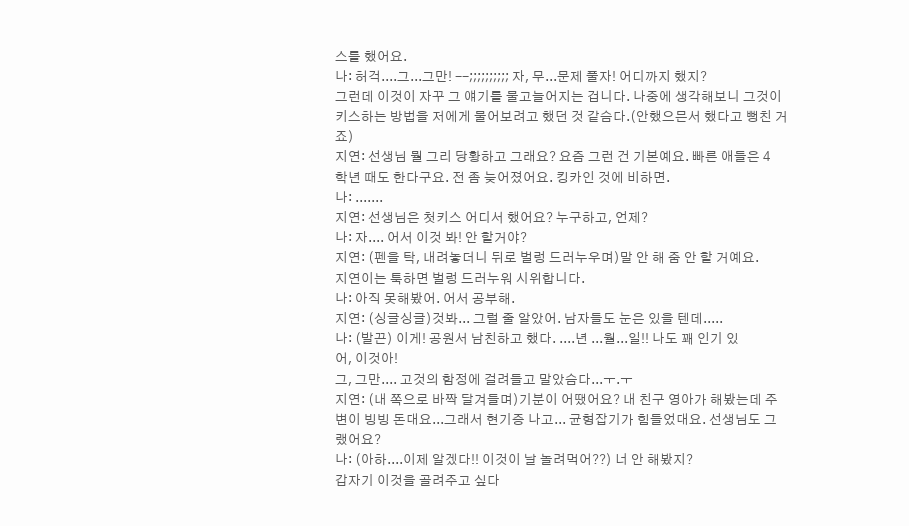스를 했어요.
나: 허걱....그...그만! --;;;;;;;;;; 자, 무...문제 풀자! 어디까지 했지?
그런데 이것이 자꾸 그 얘기를 물고늘어지는 겁니다. 나중에 생각해보니 그것이
키스하는 방법을 저에게 물어보려고 했던 것 같슴다.(안했으믄서 했다고 뻥친 거죠)
지연: 선생님 뭘 그리 당황하고 그래요? 요즘 그런 건 기본예요. 빠른 애들은 4
학년 때도 한다구요. 전 좀 늦어졌어요. 킹카인 것에 비하면.
나: .......
지연: 선생님은 첫키스 어디서 했어요? 누구하고, 언제?
나: 자.... 어서 이것 봐! 안 할거야?
지연: (펜을 탁, 내려놓더니 뒤로 벌렁 드러누우며)말 안 해 줌 안 할 거예요.
지연이는 툭하면 벌렁 드러누워 시위합니다.
나: 아직 못해봤어. 어서 공부해.
지연: (싱글싱글)것봐... 그럴 줄 알았어. 남자들도 눈은 있을 텐데.....
나: (발끈) 이게! 공원서 남친하고 했다. ....년 ...월...일!! 나도 꽤 인기 있
어, 이것아!
그, 그만.... 고것의 함정에 걸려들고 말았슴다...ㅜ.ㅜ
지연: (내 쪽으로 바짝 달겨들며)기분이 어땠어요? 내 친구 영아가 해봤는데 주
변이 빙빙 돈대요...그래서 현기증 나고... 균형잡기가 힘들었대요. 선생님도 그
랬어요?
나: (아하....이제 알겠다!! 이것이 날 놀려먹어??) 너 안 해봤지?
갑자기 이것을 골려주고 싶다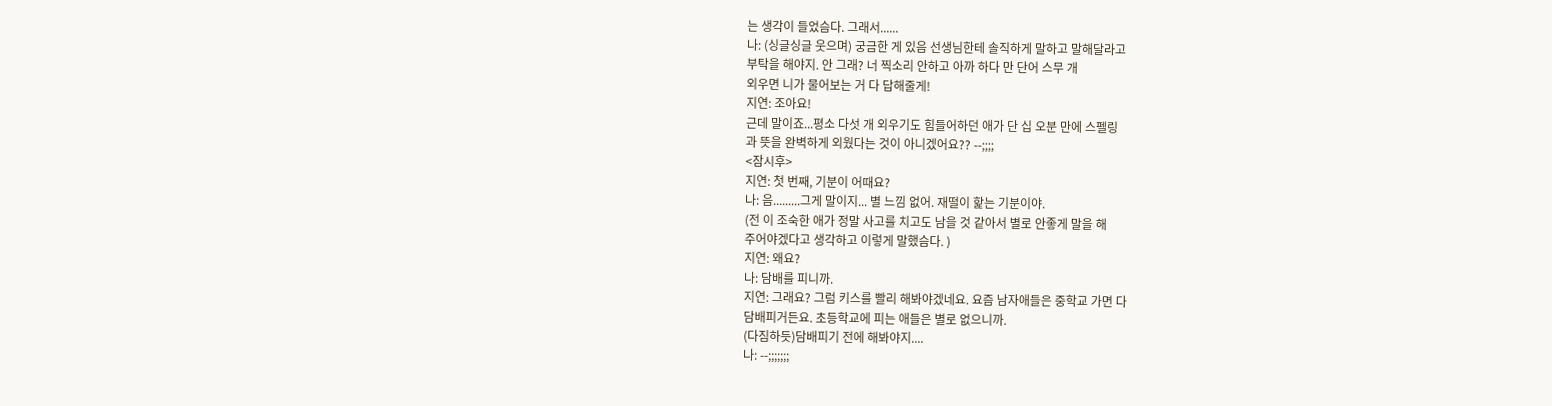는 생각이 들었슴다. 그래서......
나: (싱글싱글 웃으며) 궁금한 게 있음 선생님한테 솔직하게 말하고 말해달라고
부탁을 해야지. 안 그래? 너 찍소리 안하고 아까 하다 만 단어 스무 개
외우면 니가 물어보는 거 다 답해줄게!
지연: 조아요!
근데 말이죠...평소 다섯 개 외우기도 힘들어하던 애가 단 십 오분 만에 스펠링
과 뜻을 완벽하게 외웠다는 것이 아니겠어요?? --;;;;
<잠시후>
지연: 첫 번째, 기분이 어때요?
나: 음.........그게 말이지... 별 느낌 없어. 재떨이 핥는 기분이야.
(전 이 조숙한 애가 정말 사고를 치고도 남을 것 같아서 별로 안좋게 말을 해
주어야겠다고 생각하고 이렇게 말했슴다. )
지연: 왜요?
나: 담배를 피니까.
지연: 그래요? 그럼 키스를 빨리 해봐야겠네요. 요즘 남자애들은 중학교 가면 다
담배피거든요. 초등학교에 피는 애들은 별로 없으니까.
(다짐하듯)담배피기 전에 해봐야지....
나: --;;;;;;;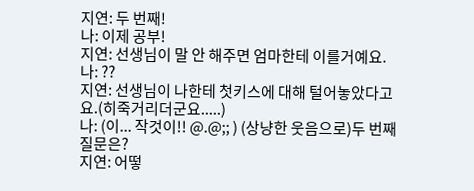지연: 두 번째!
나: 이제 공부!
지연: 선생님이 말 안 해주면 엄마한테 이를거예요.
나: ??
지연: 선생님이 나한테 첫키스에 대해 털어놓았다고요.(히죽거리더군요.....)
나: (이... 작것이!! @.@;; ) (상냥한 웃음으로)두 번째 질문은?
지연: 어떻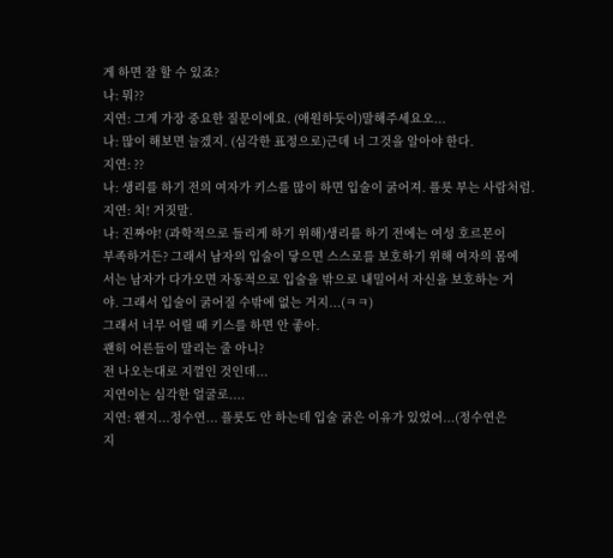게 하면 잘 할 수 있죠?
나: 뭐??
지연: 그게 가장 중요한 질문이에요. (애원하듯이)말해주세요오...
나: 많이 해보면 늘겠지. (심각한 표정으로)근데 너 그것을 알아야 한다.
지연: ??
나: 생리를 하기 전의 여자가 키스를 많이 하면 입술이 굵어져. 플릇 부는 사람처럼.
지연: 치! 거짓말.
나: 진짜야! (과학적으로 들리게 하기 위해)생리를 하기 전에는 여성 호르몬이
부족하거든? 그래서 남자의 입술이 닿으면 스스로를 보호하기 위해 여자의 몸에
서는 남자가 다가오면 자동적으로 입술을 밖으로 내밀어서 자신을 보호하는 거
야. 그래서 입술이 굵어질 수밖에 없는 거지...(ㅋㅋ)
그래서 너무 어릴 때 키스를 하면 안 좋아.
괜히 어른들이 말리는 줄 아니?
전 나오는대로 지껄인 것인데...
지연이는 심각한 얼굴로....
지연: 왠지...정수연... 플릇도 안 하는데 입술 굵은 이유가 있었어...(정수연은
지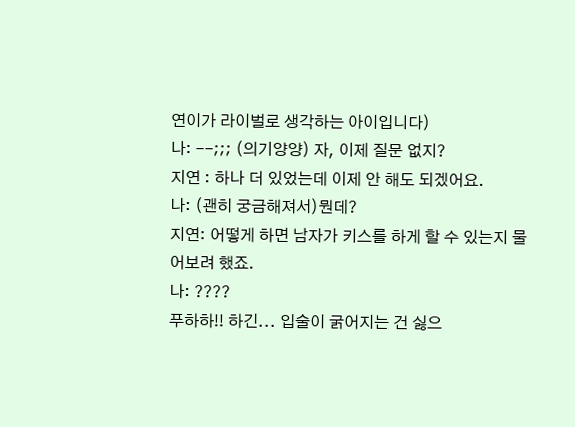연이가 라이벌로 생각하는 아이입니다)
나: --;;; (의기양양) 자, 이제 질문 없지?
지연 : 하나 더 있었는데 이제 안 해도 되겠어요.
나: (괜히 궁금해져서)뭔데?
지연: 어떻게 하면 남자가 키스를 하게 할 수 있는지 물어보려 했죠.
나: ????
푸하하!! 하긴... 입술이 굵어지는 건 싫으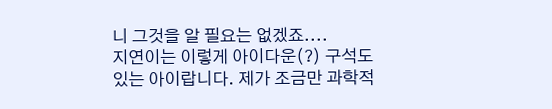니 그것을 알 필요는 없겠죠....
지연이는 이렇게 아이다운(?) 구석도 있는 아이랍니다. 제가 조금만 과학적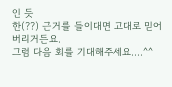인 듯
한(??) 근거를 들이대면 고대로 믿어버리거든요.
그럼 다음 회를 기대해주세요....^^